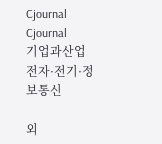Cjournal
Cjournal
기업과산업  전자·전기·정보통신

외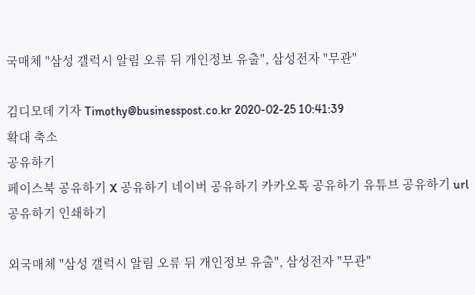국매체 "삼성 갤럭시 알림 오류 뒤 개인정보 유출", 삼성전자 "무관"

김디모데 기자 Timothy@businesspost.co.kr 2020-02-25 10:41:39
확대 축소
공유하기
페이스북 공유하기 X 공유하기 네이버 공유하기 카카오톡 공유하기 유튜브 공유하기 url 공유하기 인쇄하기

외국매체 "삼성 갤럭시 알림 오류 뒤 개인정보 유출", 삼성전자 "무관"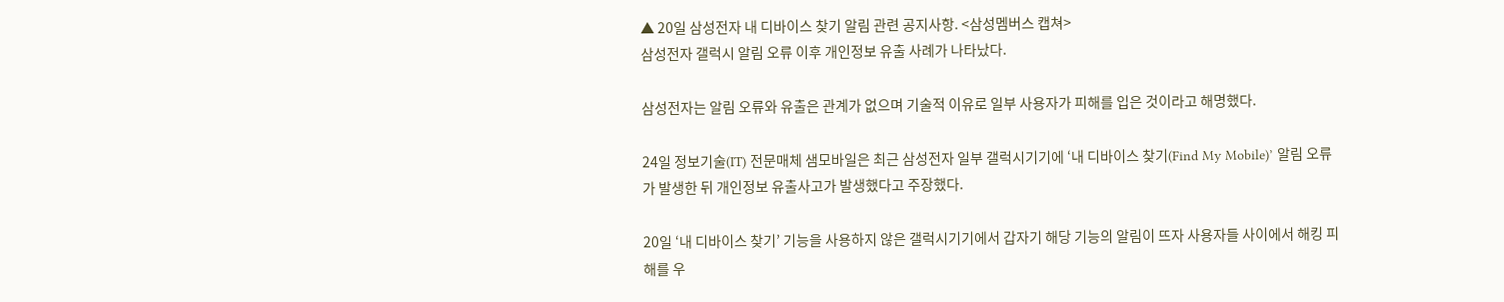▲ 20일 삼성전자 내 디바이스 찾기 알림 관련 공지사항. <삼성멤버스 캡쳐>
삼성전자 갤럭시 알림 오류 이후 개인정보 유출 사례가 나타났다.

삼성전자는 알림 오류와 유출은 관계가 없으며 기술적 이유로 일부 사용자가 피해를 입은 것이라고 해명했다.

24일 정보기술(IT) 전문매체 샘모바일은 최근 삼성전자 일부 갤럭시기기에 ‘내 디바이스 찾기(Find My Mobile)’ 알림 오류가 발생한 뒤 개인정보 유출사고가 발생했다고 주장했다.

20일 ‘내 디바이스 찾기’ 기능을 사용하지 않은 갤럭시기기에서 갑자기 해당 기능의 알림이 뜨자 사용자들 사이에서 해킹 피해를 우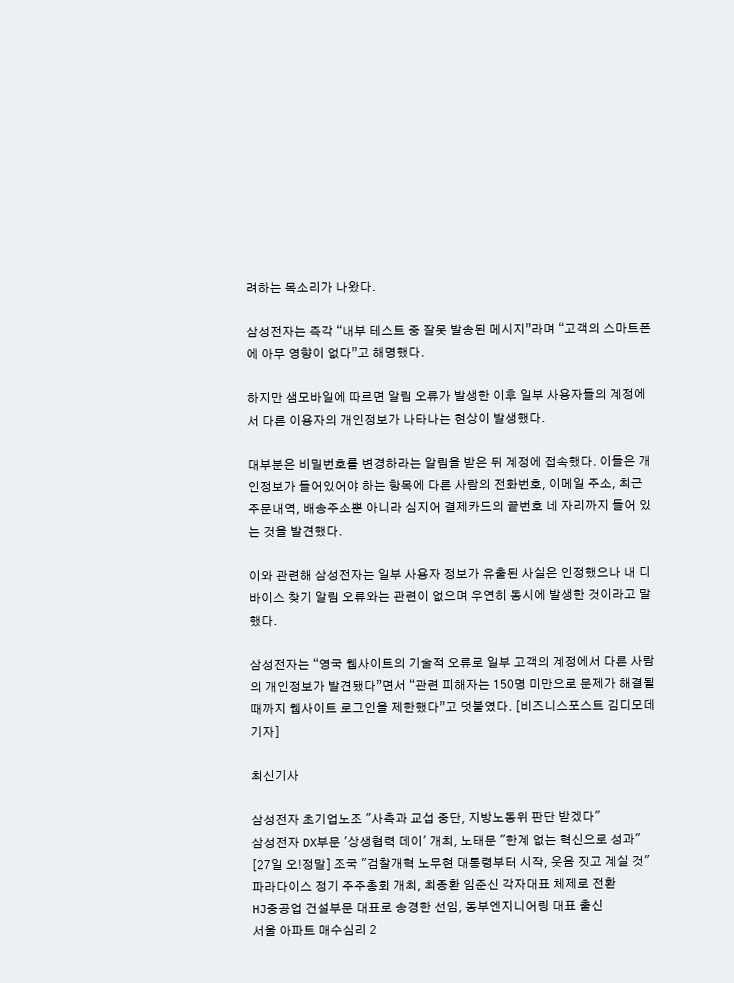려하는 목소리가 나왔다.

삼성전자는 즉각 “내부 테스트 중 잘못 발송된 메시지”라며 “고객의 스마트폰에 아무 영향이 없다”고 해명했다.

하지만 샘모바일에 따르면 알림 오류가 발생한 이후 일부 사용자들의 계정에서 다른 이용자의 개인정보가 나타나는 현상이 발생했다.

대부분은 비밀번호를 변경하라는 알림을 받은 뒤 계정에 접속했다. 이들은 개인정보가 들어있어야 하는 항목에 다른 사람의 전화번호, 이메일 주소, 최근 주문내역, 배송주소뿐 아니라 심지어 결제카드의 끝번호 네 자리까지 들어 있는 것을 발견했다.

이와 관련해 삼성전자는 일부 사용자 정보가 유출된 사실은 인정했으나 내 디바이스 찾기 알림 오류와는 관련이 없으며 우연히 동시에 발생한 것이라고 말했다.

삼성전자는 “영국 웹사이트의 기술적 오류로 일부 고객의 계정에서 다른 사람의 개인정보가 발견됐다”면서 “관련 피해자는 150명 미만으로 문제가 해결될 때까지 웹사이트 로그인을 제한했다”고 덧붙였다. [비즈니스포스트 김디모데 기자]

최신기사

삼성전자 초기업노조 "사측과 교섭 중단, 지방노동위 판단 받겠다"
삼성전자 DX부문 '상생협력 데이' 개최, 노태문 "한계 없는 혁신으로 성과"
[27일 오!정말] 조국 "검찰개혁 노무현 대통령부터 시작, 웃음 짓고 계실 것"
파라다이스 정기 주주총회 개최, 최종환 임준신 각자대표 체제로 전환
HJ중공업 건설부문 대표로 송경한 선임, 동부엔지니어링 대표 출신
서울 아파트 매수심리 2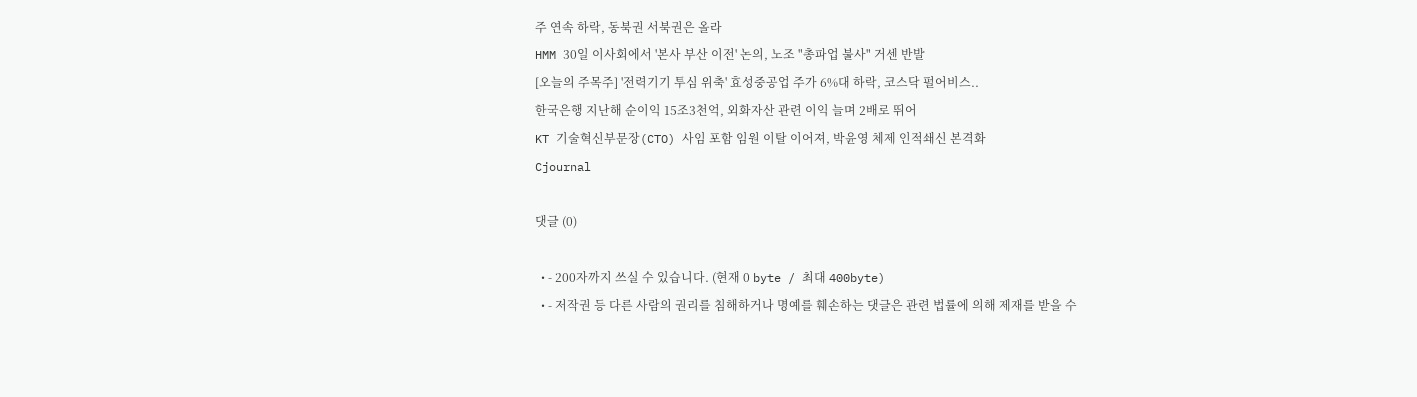주 연속 하락, 동북권 서북권은 올라
HMM 30일 이사회에서 '본사 부산 이전' 논의, 노조 "총파업 불사" 거센 반발
[오늘의 주목주] '전력기기 투심 위축' 효성중공업 주가 6%대 하락, 코스닥 펄어비스..
한국은행 지난해 순이익 15조3천억, 외화자산 관련 이익 늘며 2배로 뛰어
KT 기술혁신부문장(CTO) 사임 포함 임원 이탈 이어져, 박윤영 체제 인적쇄신 본격화
Cjournal

댓글 (0)

  • - 200자까지 쓰실 수 있습니다. (현재 0 byte / 최대 400byte)
  • - 저작권 등 다른 사람의 권리를 침해하거나 명예를 훼손하는 댓글은 관련 법률에 의해 제재를 받을 수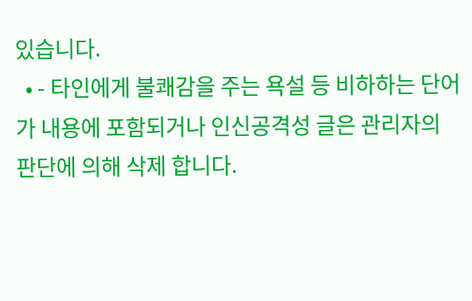있습니다.
  • - 타인에게 불쾌감을 주는 욕설 등 비하하는 단어가 내용에 포함되거나 인신공격성 글은 관리자의 판단에 의해 삭제 합니다.